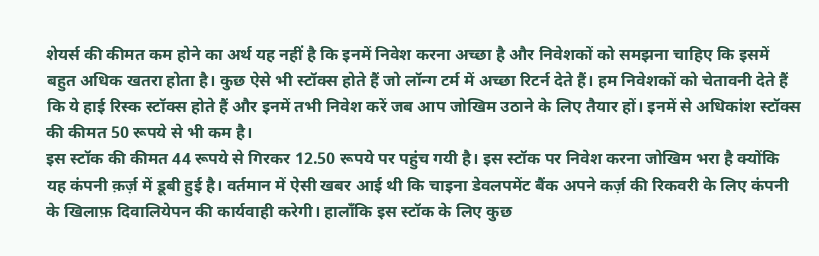शेयर्स की कीमत कम होने का अर्थ यह नहीं है कि इनमें निवेश करना अच्छा है और निवेशकों को समझना चाहिए कि इसमें बहुत अधिक खतरा होता है। कुछ ऐसे भी स्टॉक्स होते हैं जो लॉन्ग टर्म में अच्छा रिटर्न देते हैं। हम निवेशकों को चेतावनी देते हैं कि ये हाई रिस्क स्टॉक्स होते हैं और इनमें तभी निवेश करें जब आप जोखिम उठाने के लिए तैयार हों। इनमें से अधिकांश स्टॉक्स की कीमत 50 रूपये से भी कम है।
इस स्टॉक की कीमत 44 रूपये से गिरकर 12.50 रूपये पर पहुंच गयी है। इस स्टॉक पर निवेश करना जोखिम भरा है क्योंकि यह कंपनी क़र्ज़ में डूबी हुई है। वर्तमान में ऐसी खबर आई थी कि चाइना डेवलपमेंट बैंक अपने कर्ज़ की रिकवरी के लिए कंपनी के खिलाफ़ दिवालियेपन की कार्यवाही करेगी। हालाँकि इस स्टॉक के लिए कुछ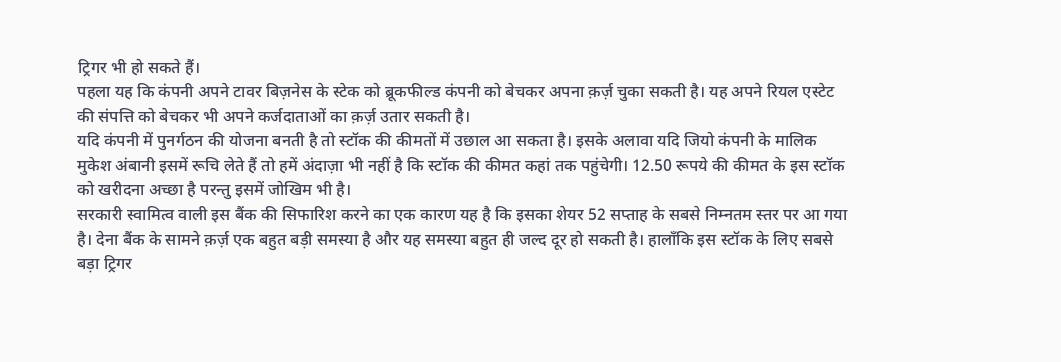ट्रिगर भी हो सकते हैं।
पहला यह कि कंपनी अपने टावर बिज़नेस के स्टेक को ब्रूकफील्ड कंपनी को बेचकर अपना क़र्ज़ चुका सकती है। यह अपने रियल एस्टेट की संपत्ति को बेचकर भी अपने कर्जदाताओं का क़र्ज़ उतार सकती है।
यदि कंपनी में पुनर्गठन की योजना बनती है तो स्टॉक की कीमतों में उछाल आ सकता है। इसके अलावा यदि जियो कंपनी के मालिक मुकेश अंबानी इसमें रूचि लेते हैं तो हमें अंदाज़ा भी नहीं है कि स्टॉक की कीमत कहां तक पहुंचेगी। 12.50 रूपये की कीमत के इस स्टॉक को खरीदना अच्छा है परन्तु इसमें जोखिम भी है।
सरकारी स्वामित्व वाली इस बैंक की सिफारिश करने का एक कारण यह है कि इसका शेयर 52 सप्ताह के सबसे निम्नतम स्तर पर आ गया है। देना बैंक के सामने क़र्ज़ एक बहुत बड़ी समस्या है और यह समस्या बहुत ही जल्द दूर हो सकती है। हालाँकि इस स्टॉक के लिए सबसे बड़ा ट्रिगर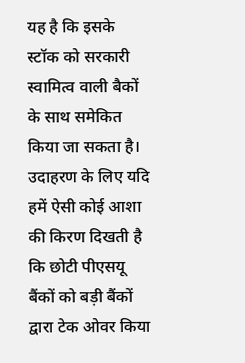यह है कि इसके स्टॉक को सरकारी स्वामित्व वाली बैकों के साथ समेकित किया जा सकता है।
उदाहरण के लिए यदि हमें ऐसी कोई आशा की किरण दिखती है कि छोटी पीएसयू बैंकों को बड़ी बैंकों द्वारा टेक ओवर किया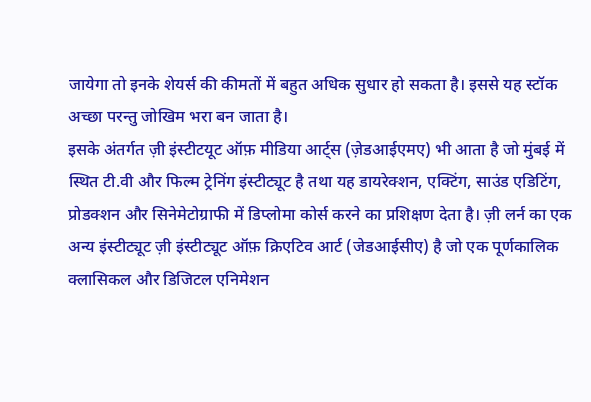जायेगा तो इनके शेयर्स की कीमतों में बहुत अधिक सुधार हो सकता है। इससे यह स्टॉक अच्छा परन्तु जोखिम भरा बन जाता है।
इसके अंतर्गत ज़ी इंस्टीटयूट ऑफ़ मीडिया आर्ट्स (ज़ेडआईएमए) भी आता है जो मुंबई में स्थित टी.वी और फिल्म ट्रेनिंग इंस्टीट्यूट है तथा यह डायरेक्शन, एक्टिंग, साउंड एडिटिंग, प्रोडक्शन और सिनेमेटोग्राफी में डिप्लोमा कोर्स करने का प्रशिक्षण देता है। ज़ी लर्न का एक अन्य इंस्टीट्यूट ज़ी इंस्टीट्यूट ऑफ़ क्रिएटिव आर्ट (जेडआईसीए) है जो एक पूर्णकालिक क्लासिकल और डिजिटल एनिमेशन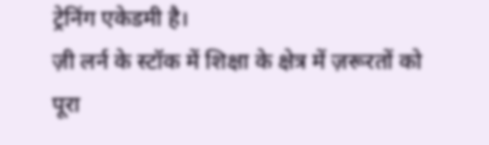ट्रेनिंग एकेडमी है।
ज़ी लर्न के स्टॉक में शिक्षा के क्षेत्र में ज़रूरतों को पूरा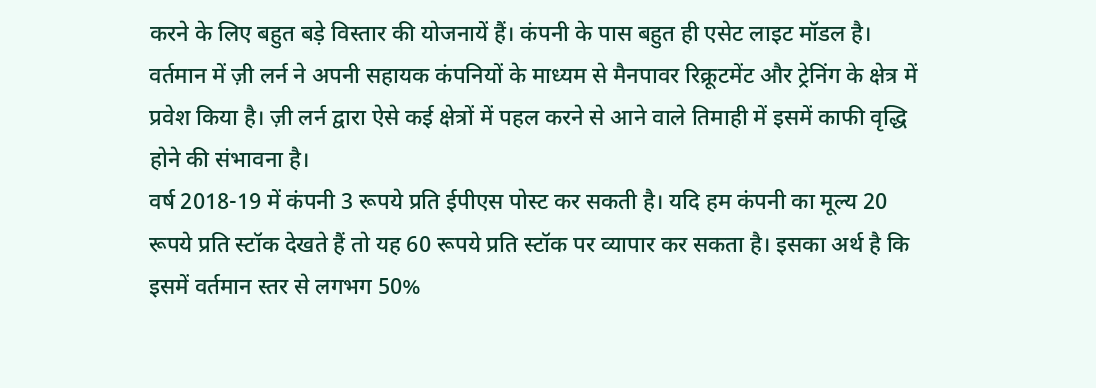करने के लिए बहुत बड़े विस्तार की योजनायें हैं। कंपनी के पास बहुत ही एसेट लाइट मॉडल है। वर्तमान में ज़ी लर्न ने अपनी सहायक कंपनियों के माध्यम से मैनपावर रिक्रूटमेंट और ट्रेनिंग के क्षेत्र में प्रवेश किया है। ज़ी लर्न द्वारा ऐसे कई क्षेत्रों में पहल करने से आने वाले तिमाही में इसमें काफी वृद्धि होने की संभावना है।
वर्ष 2018-19 में कंपनी 3 रूपये प्रति ईपीएस पोस्ट कर सकती है। यदि हम कंपनी का मूल्य 20 रूपये प्रति स्टॉक देखते हैं तो यह 60 रूपये प्रति स्टॉक पर व्यापार कर सकता है। इसका अर्थ है कि इसमें वर्तमान स्तर से लगभग 50%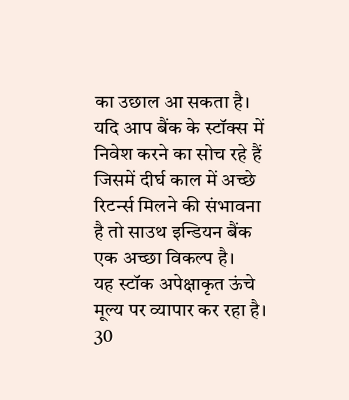का उछाल आ सकता है।
यदि आप बैंक के स्टॉक्स में निवेश करने का सोच रहे हैं जिसमें दीर्घ काल में अच्छे रिटर्न्स मिलने की संभावना है तो साउथ इन्डियन बैंक एक अच्छा विकल्प है।
यह स्टॉक अपेक्षाकृत ऊंचे मूल्य पर व्यापार कर रहा है। 30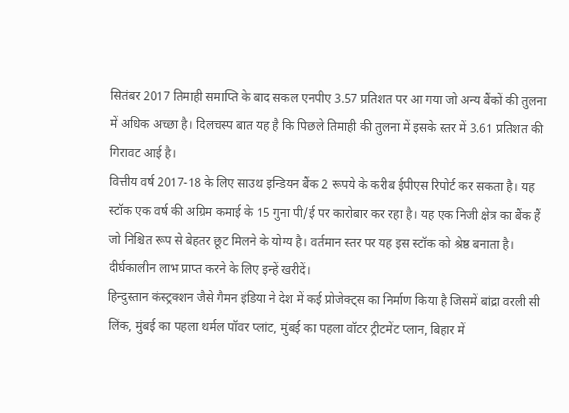सितंबर 2017 तिमाही समाप्ति के बाद सकल एनपीए 3.57 प्रतिशत पर आ गया जो अन्य बैंकों की तुलना में अधिक अच्छा है। दिलचस्प बात यह है कि पिछले तिमाही की तुलना में इसके स्तर में 3.61 प्रतिशत की गिरावट आई है।
वित्तीय वर्ष 2017-18 के लिए साउथ इन्डियन बैंक 2 रूपये के करीब ईपीएस रिपोर्ट कर सकता है। यह स्टॉक एक वर्ष की अग्रिम कमाई के 15 गुना पी/ई पर कारोबार कर रहा है। यह एक निजी क्षेत्र का बैंक हैं जो निश्चित रूप से बेहतर छूट मिलने के योग्य है। वर्तमान स्तर पर यह इस स्टॉक को श्रेष्ठ बनाता है। दीर्घकालीन लाभ प्राप्त करने के लिए इन्हें खरीदें।
हिन्दुस्तान कंस्ट्रक्शन जैसे गैमन इंडिया ने देश में कई प्रोजेक्ट्स का निर्माण किया है जिसमें बांद्रा वरली सी लिंक, मुंबई का पहला थर्मल पॉवर प्लांट, मुंबई का पहला वॉटर ट्रीटमेंट प्लान, बिहार में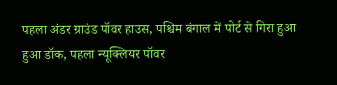पहला अंडर ग्राउंड पॉवर हाउस, पश्चिम बंगाल में पोर्ट से गिरा हुआ हुआ डॉक, पहला न्यूक्लियर पॉवर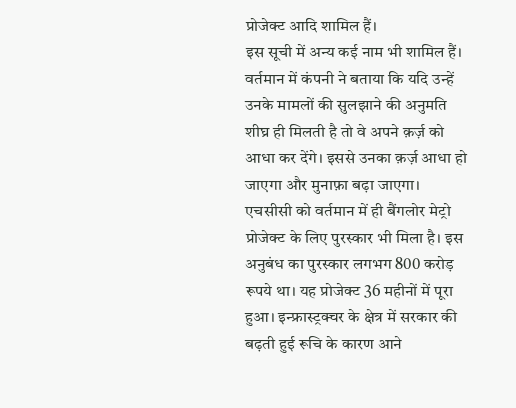प्रोजेक्ट आदि शामिल हैं।
इस सूची में अन्य कई नाम भी शामिल हैं। वर्तमान में कंपनी ने बताया कि यदि उन्हें उनके मामलों की सुलझाने की अनुमति शीघ्र ही मिलती है तो वे अपने क़र्ज़ को आधा कर देंगे। इससे उनका क़र्ज़ आधा हो जाएगा और मुनाफ़ा बढ़ा जाएगा।
एचसीसी को वर्तमान में ही बैंगलोर मेट्रो प्रोजेक्ट के लिए पुरस्कार भी मिला है। इस अनुबंध का पुरस्कार लगभग 800 करोड़ रूपये था। यह प्रोजेक्ट 36 महीनों में पूरा हुआ। इन्फ्रास्ट्रक्चर के क्षेत्र में सरकार की बढ़ती हुई रूचि के कारण आने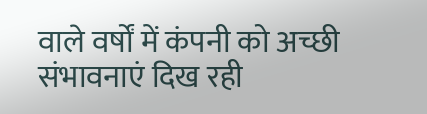वाले वर्षों में कंपनी को अच्छी संभावनाएं दिख रही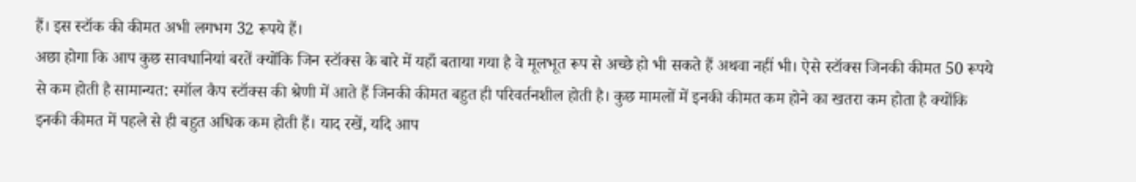हैं। इस स्टॉक की कीमत अभी लगभग 32 रूपये हैं।
अछा होगा कि आप कुछ सावधानियां बरतें क्योंकि जिन स्टॉक्स के बारे में यहाँ बताया गया है वे मूलभूत रूप से अच्छे हो भी सकते हैं अथवा नहीं भी। ऐसे स्टॉक्स जिनकी कीमत 50 रूपये से कम होती है सामान्यत: स्मॉल कैप स्टॉक्स की श्रेणी में आते हैं जिनकी कीमत बहुत ही परिवर्तनशील होती है। कुछ मामलों में इनकी कीमत कम होने का खतरा कम होता है क्योंकि इनकी कीमत में पहले से ही बहुत अधिक कम होती हैं। याद रखें, यदि आप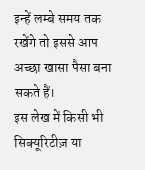इन्हें लम्बे समय तक रखेंगे तो इससे आप अच्छा खासा पैसा बना सकते हैं।
इस लेख में किसी भी सिक्यूरिटीज़ या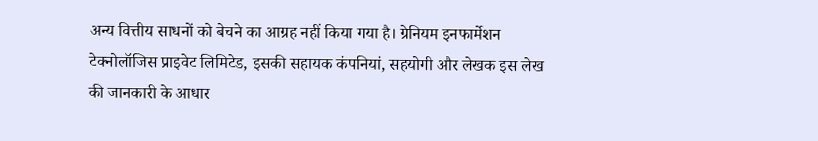अन्य वित्तीय साधनों को बेचने का आग्रह नहीं किया गया है। ग्रेनियम इनफार्मेशन टेक्नोलॉजिस प्राइवेट लिमिटेड, इसकी सहायक कंपनियां, सहयोगी और लेखक इस लेख की जानकारी के आधार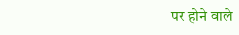पर होने वाले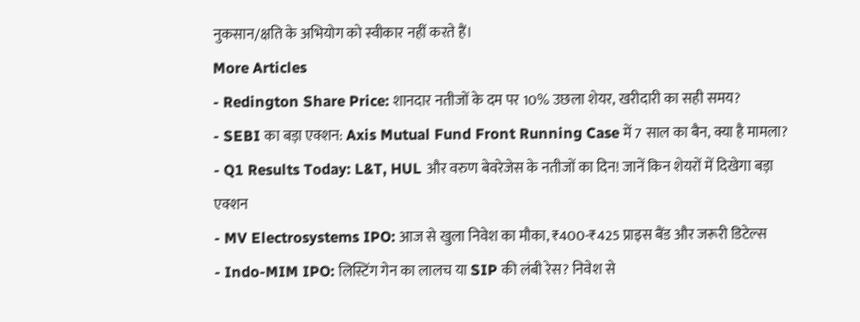नुकसान/क्षति के अभियोग को स्वीकार नहीं करते हैं।
More Articles
- Redington Share Price: शानदार नतीजों के दम पर 10% उछला शेयर, खरीदारी का सही समय?
- SEBI का बड़ा एक्शन: Axis Mutual Fund Front Running Case में 7 साल का बैन, क्या है मामला?
- Q1 Results Today: L&T, HUL और वरुण बेवरेजेस के नतीजों का दिन! जानें किन शेयरों में दिखेगा बड़ा एक्शन
- MV Electrosystems IPO: आज से खुला निवेश का मौका, ₹400-₹425 प्राइस बैंड और जरूरी डिटेल्स
- Indo-MIM IPO: लिस्टिंग गेन का लालच या SIP की लंबी रेस? निवेश से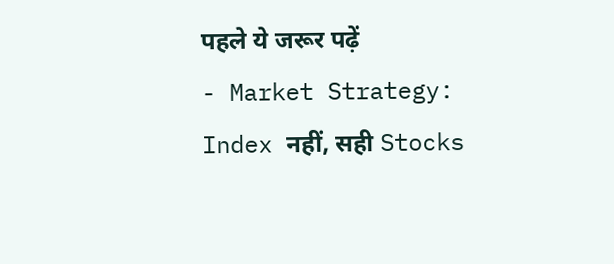पहले ये जरूर पढ़ें
- Market Strategy: Index नहीं, सही Stocks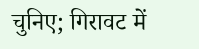चुनिए; गिरावट में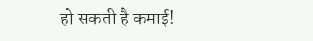हो सकती है कमाई!